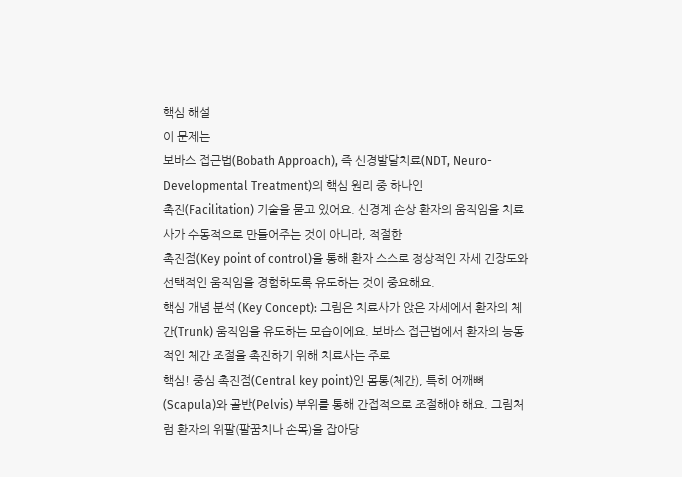핵심 해설
이 문제는
보바스 접근법(Bobath Approach), 즉 신경발달치료(NDT, Neuro-Developmental Treatment)의 핵심 원리 중 하나인
촉진(Facilitation) 기술을 묻고 있어요. 신경계 손상 환자의 움직임을 치료사가 수동적으로 만들어주는 것이 아니라, 적절한
촉진점(Key point of control)을 통해 환자 스스로 정상적인 자세 긴장도와 선택적인 움직임을 경험하도록 유도하는 것이 중요해요.
핵심 개념 분석 (Key Concept): 그림은 치료사가 앉은 자세에서 환자의 체간(Trunk) 움직임을 유도하는 모습이에요. 보바스 접근법에서 환자의 능동적인 체간 조절을 촉진하기 위해 치료사는 주로
핵심! 중심 촉진점(Central key point)인 몸통(체간), 특히 어깨뼈(Scapula)와 골반(Pelvis) 부위를 통해 간접적으로 조절해야 해요. 그림처럼 환자의 위팔(팔꿈치나 손목)을 잡아당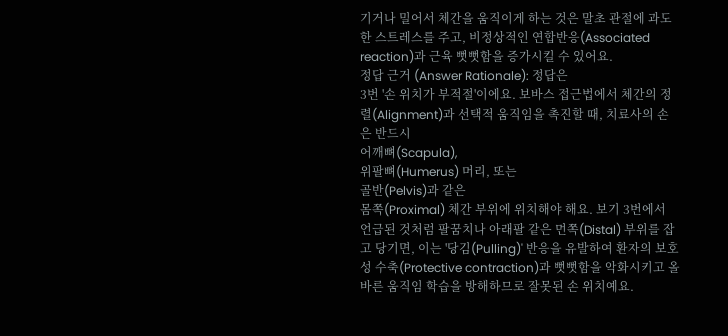기거나 밀어서 체간을 움직이게 하는 것은 말초 관절에 과도한 스트레스를 주고, 비정상적인 연합반응(Associated reaction)과 근육 뻣뻣함을 증가시킬 수 있어요.
정답 근거 (Answer Rationale): 정답은
3번 '손 위치가 부적절'이에요. 보바스 접근법에서 체간의 정렬(Alignment)과 선택적 움직임을 촉진할 때, 치료사의 손은 반드시
어깨뼈(Scapula),
위팔뼈(Humerus) 머리, 또는
골반(Pelvis)과 같은
몸쪽(Proximal) 체간 부위에 위치해야 해요. 보기 3번에서 언급된 것처럼 팔꿈치나 아래팔 같은 먼쪽(Distal) 부위를 잡고 당기면, 이는 '당김(Pulling)' 반응을 유발하여 환자의 보호성 수축(Protective contraction)과 뻣뻣함을 악화시키고 올바른 움직임 학습을 방해하므로 잘못된 손 위치예요.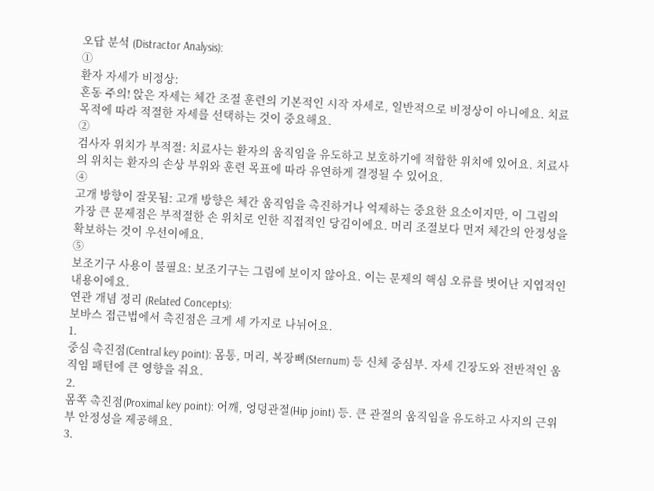오답 분석 (Distractor Analysis):
①
환자 자세가 비정상:
혼동 주의! 앉은 자세는 체간 조절 훈련의 기본적인 시작 자세로, 일반적으로 비정상이 아니에요. 치료 목적에 따라 적절한 자세를 선택하는 것이 중요해요.
②
검사자 위치가 부적절: 치료사는 환자의 움직임을 유도하고 보호하기에 적합한 위치에 있어요. 치료사의 위치는 환자의 손상 부위와 훈련 목표에 따라 유연하게 결정될 수 있어요.
④
고개 방향이 잘못됨: 고개 방향은 체간 움직임을 촉진하거나 억제하는 중요한 요소이지만, 이 그림의 가장 큰 문제점은 부적절한 손 위치로 인한 직접적인 당김이에요. 머리 조절보다 먼저 체간의 안정성을 확보하는 것이 우선이에요.
⑤
보조기구 사용이 불필요: 보조기구는 그림에 보이지 않아요. 이는 문제의 핵심 오류를 벗어난 지엽적인 내용이에요.
연관 개념 정리 (Related Concepts):
보바스 접근법에서 촉진점은 크게 세 가지로 나뉘어요.
1.
중심 촉진점(Central key point): 몸통, 머리, 복장뼈(Sternum) 등 신체 중심부. 자세 긴장도와 전반적인 움직임 패턴에 큰 영향을 줘요.
2.
몸쪽 촉진점(Proximal key point): 어깨, 엉덩관절(Hip joint) 등. 큰 관절의 움직임을 유도하고 사지의 근위부 안정성을 제공해요.
3.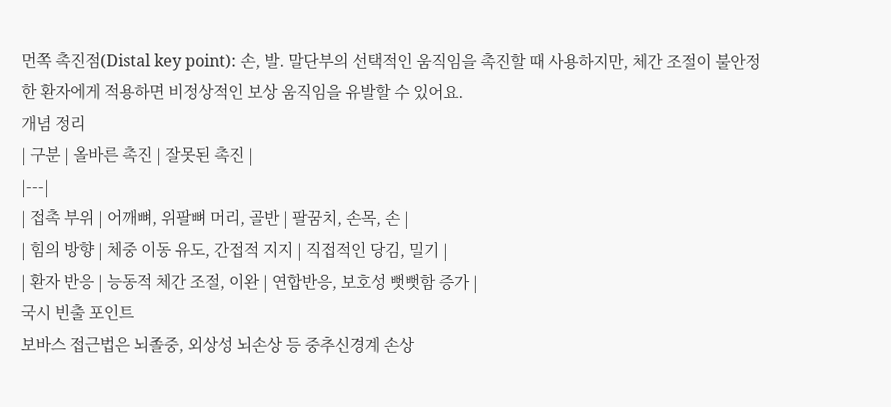먼쪽 촉진점(Distal key point): 손, 발. 말단부의 선택적인 움직임을 촉진할 때 사용하지만, 체간 조절이 불안정한 환자에게 적용하면 비정상적인 보상 움직임을 유발할 수 있어요.
개념 정리
| 구분 | 올바른 촉진 | 잘못된 촉진 |
|---|
| 접촉 부위 | 어깨뼈, 위팔뼈 머리, 골반 | 팔꿈치, 손목, 손 |
| 힘의 방향 | 체중 이동 유도, 간접적 지지 | 직접적인 당김, 밀기 |
| 환자 반응 | 능동적 체간 조절, 이완 | 연합반응, 보호성 뻣뻣함 증가 |
국시 빈출 포인트
보바스 접근법은 뇌졸중, 외상성 뇌손상 등 중추신경계 손상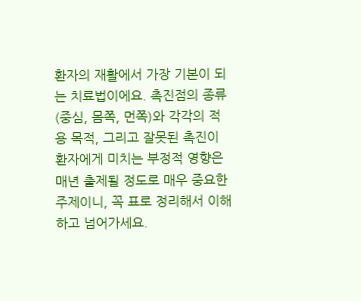환자의 재활에서 가장 기본이 되는 치료법이에요. 촉진점의 종류(중심, 몸쪽, 먼쪽)와 각각의 적용 목적, 그리고 잘못된 촉진이 환자에게 미치는 부정적 영향은 매년 출제될 정도로 매우 중요한 주제이니, 꼭 표로 정리해서 이해하고 넘어가세요.